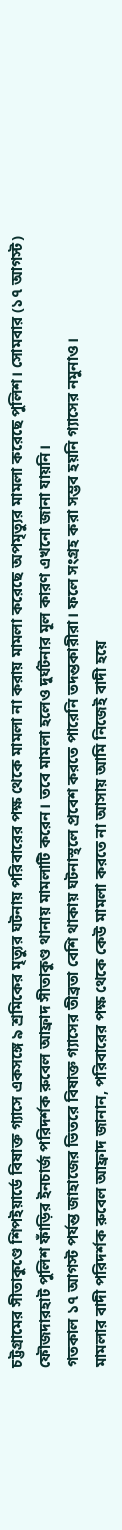চট্টগ্রামের সীতাকুণ্ডে শিপইয়ার্ডে বিষাক্ত গ্যাসে একসঙ্গে ৯ শ্রমিকের মৃত্যুর ঘটনায় পরিবারের পক্ষ থেকে মামলা না করায় মামলা করেছে অপমৃত্যুর মামলা করেছে পুলিশ। সোমবার (১৭ আগস্ট) ফৌজদারহাট পুলিশ ফাঁড়ির ইনচার্জ পরিদর্শক রুবেল আফ্রাদ সীতাকুণ্ড থানায় মামলাটি করেন। তবে মামলা হলেও দুর্ঘটনার মূল কারণ এখনো জানা যায়নি।
গতকাল ১৭ আগস্ট পর্যন্ত জাহাজের ভিতরে বিষাক্ত গ্যাসের তীব্রতা বেশি থাকায় ঘটনাস্থলে প্রবেশ করতে পারেনি তদন্তকারীরা। ফলে সংগ্রহ করা সম্ভব হয়নি গ্যাসের নমুনাও।
মামলার বাদী পরিদর্শক রুবেল আফ্রাদ জানান, পরিবারের পক্ষ থেকে কেউ মামলা করতে না আসায় আমি নিজেই বাদী হয়ে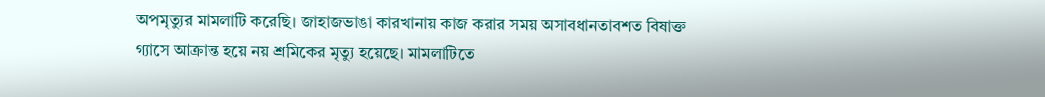অপমৃত্যুর মামলাটি করেছি। জাহাজভাঙা কারখানায় কাজ করার সময় অসাবধানতাবশত বিষাক্ত গ্যাসে আক্রান্ত হয়ে নয় শ্রমিকের মৃত্যু হয়েছে। মামলাটিতে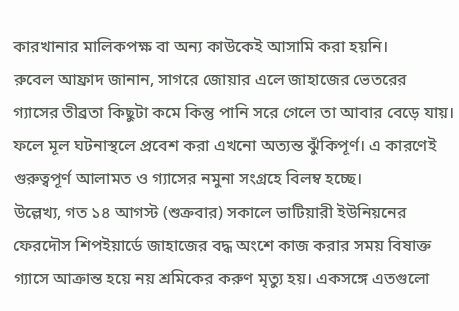কারখানার মালিকপক্ষ বা অন্য কাউকেই আসামি করা হয়নি।
রুবেল আফ্রাদ জানান, সাগরে জোয়ার এলে জাহাজের ভেতরের গ্যাসের তীব্রতা কিছুটা কমে কিন্তু পানি সরে গেলে তা আবার বেড়ে যায়। ফলে মূল ঘটনাস্থলে প্রবেশ করা এখনো অত্যন্ত ঝুঁকিপূর্ণ। এ কারণেই গুরুত্বপূর্ণ আলামত ও গ্যাসের নমুনা সংগ্রহে বিলম্ব হচ্ছে।
উল্লেখ্য, গত ১৪ আগস্ট (শুক্রবার) সকালে ভাটিয়ারী ইউনিয়নের ফেরদৌস শিপইয়ার্ডে জাহাজের বদ্ধ অংশে কাজ করার সময় বিষাক্ত গ্যাসে আক্রান্ত হয়ে নয় শ্রমিকের করুণ মৃত্যু হয়। একসঙ্গে এতগুলো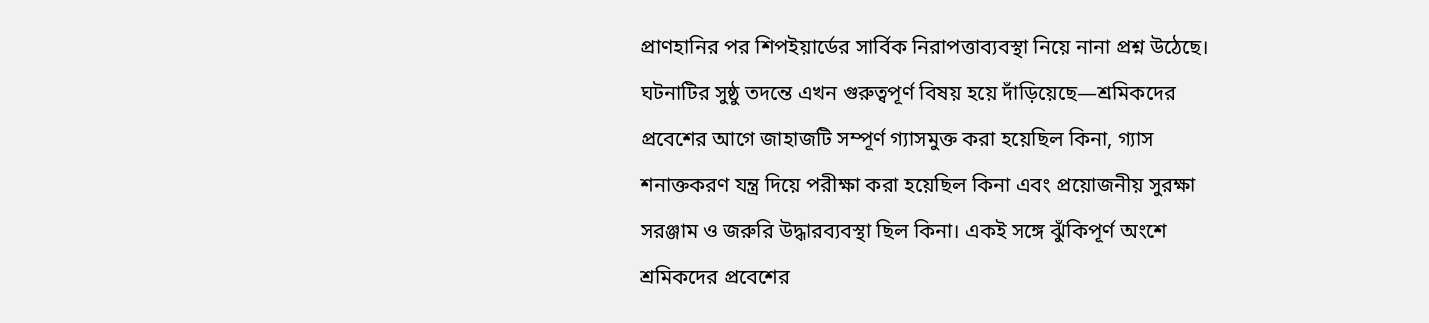প্রাণহানির পর শিপইয়ার্ডের সার্বিক নিরাপত্তাব্যবস্থা নিয়ে নানা প্রশ্ন উঠেছে।
ঘটনাটির সুষ্ঠু তদন্তে এখন গুরুত্বপূর্ণ বিষয় হয়ে দাঁড়িয়েছে—শ্রমিকদের প্রবেশের আগে জাহাজটি সম্পূর্ণ গ্যাসমুক্ত করা হয়েছিল কিনা, গ্যাস শনাক্তকরণ যন্ত্র দিয়ে পরীক্ষা করা হয়েছিল কিনা এবং প্রয়োজনীয় সুরক্ষা সরঞ্জাম ও জরুরি উদ্ধারব্যবস্থা ছিল কিনা। একই সঙ্গে ঝুঁকিপূর্ণ অংশে শ্রমিকদের প্রবেশের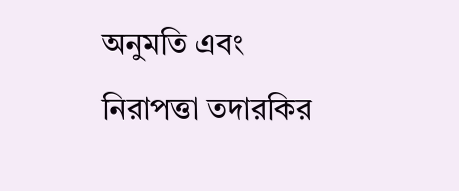অনুমতি এবং নিরাপত্তা তদারকির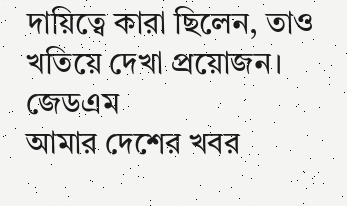দায়িত্বে কারা ছিলেন, তাও খতিয়ে দেখা প্রয়োজন।
জেডএম
আমার দেশের খবর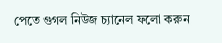পেতে গুগল নিউজ চ্যানেল ফলো করুন